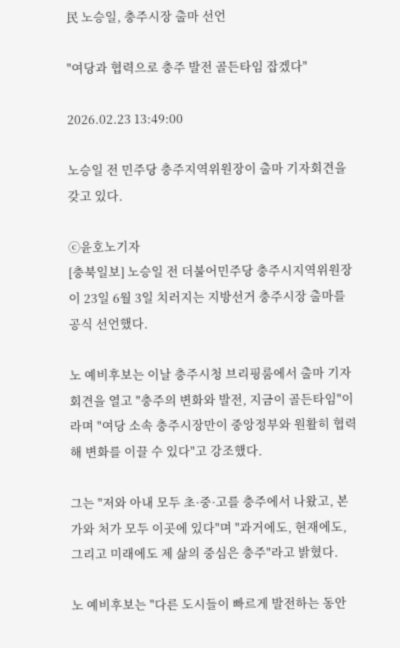民 노승일, 충주시장 출마 선언

"여당과 협력으로 충주 발전 골든타임 잡겠다"

2026.02.23 13:49:00

노승일 전 민주당 충주지역위원장이 출마 기자회견을 갖고 있다.

ⓒ윤호노기자
[충북일보] 노승일 전 더불어민주당 충주시지역위원장이 23일 6월 3일 치러지는 지방선거 충주시장 출마를 공식 선언했다.

노 예비후보는 이날 충주시청 브리핑룸에서 출마 기자회견을 열고 "충주의 변화와 발전, 지금이 골든타임"이라며 "여당 소속 충주시장만이 중앙정부와 원활히 협력해 변화를 이끌 수 있다"고 강조했다.

그는 "저와 아내 모두 초·중·고를 충주에서 나왔고, 본가와 처가 모두 이곳에 있다"며 "과거에도, 현재에도, 그리고 미래에도 제 삶의 중심은 충주"라고 밝혔다.

노 예비후보는 "다른 도시들이 빠르게 발전하는 동안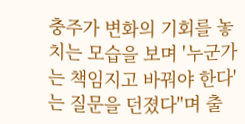충주가 변화의 기회를 놓치는 모습을 보며 '누군가는 책임지고 바꿔야 한다'는 질문을 던졌다"며 출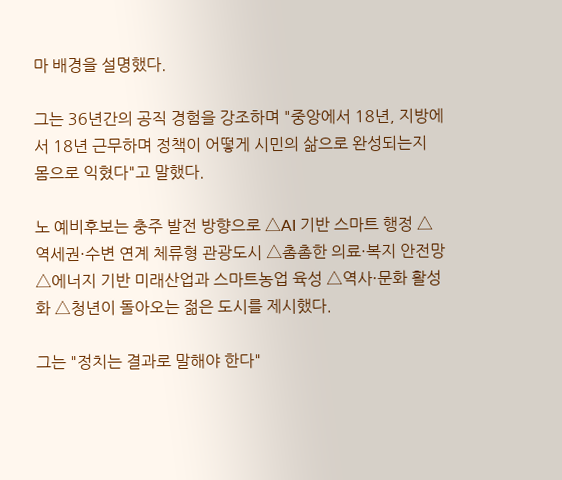마 배경을 설명했다.

그는 36년간의 공직 경험을 강조하며 "중앙에서 18년, 지방에서 18년 근무하며 정책이 어떻게 시민의 삶으로 완성되는지 몸으로 익혔다"고 말했다.

노 예비후보는 충주 발전 방향으로 △AI 기반 스마트 행정 △역세권·수변 연계 체류형 관광도시 △촘촘한 의료·복지 안전망 △에너지 기반 미래산업과 스마트농업 육성 △역사·문화 활성화 △청년이 돌아오는 젊은 도시를 제시했다.

그는 "정치는 결과로 말해야 한다"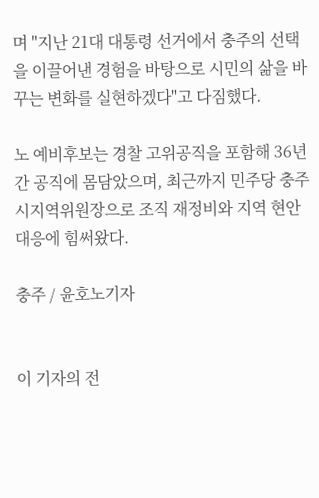며 "지난 21대 대통령 선거에서 충주의 선택을 이끌어낸 경험을 바탕으로 시민의 삶을 바꾸는 변화를 실현하겠다"고 다짐했다.

노 예비후보는 경찰 고위공직을 포함해 36년간 공직에 몸담았으며, 최근까지 민주당 충주시지역위원장으로 조직 재정비와 지역 현안 대응에 힘써왔다.

충주 / 윤호노기자


이 기자의 전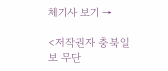체기사 보기 →

<저작권자 충북일보 무단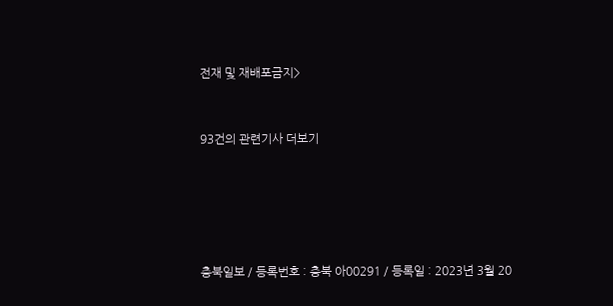전재 및 재배포금지>


93건의 관련기사 더보기





충북일보 / 등록번호 : 충북 아00291 / 등록일 : 2023년 3월 20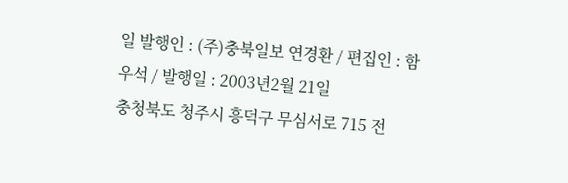일 발행인 : (주)충북일보 연경환 / 편집인 : 함우석 / 발행일 : 2003년2월 21일
충청북도 청주시 흥덕구 무심서로 715 전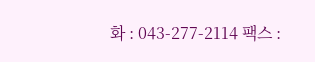화 : 043-277-2114 팩스 :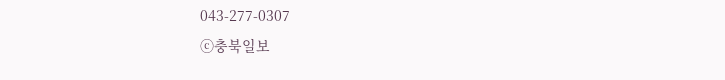043-277-0307
ⓒ충북일보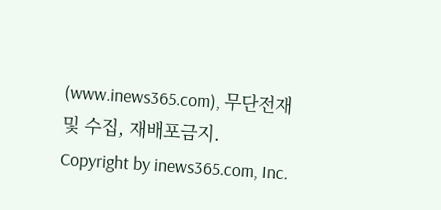(www.inews365.com), 무단전재 및 수집, 재배포금지.
Copyright by inews365.com, Inc.